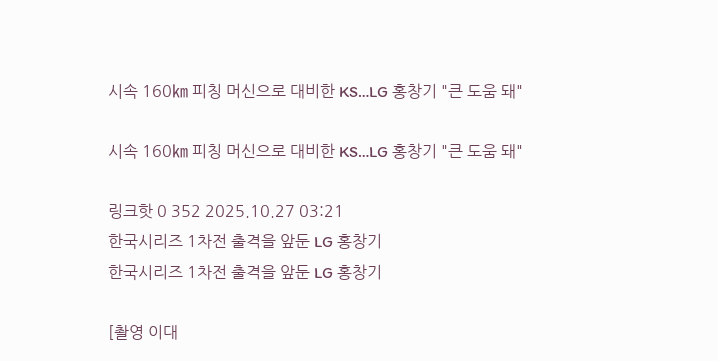시속 160㎞ 피칭 머신으로 대비한 KS…LG 홍창기 "큰 도움 돼"

시속 160㎞ 피칭 머신으로 대비한 KS…LG 홍창기 "큰 도움 돼"

링크핫 0 352 2025.10.27 03:21
한국시리즈 1차전 출격을 앞둔 LG 홍창기
한국시리즈 1차전 출격을 앞둔 LG 홍창기

[촬영 이대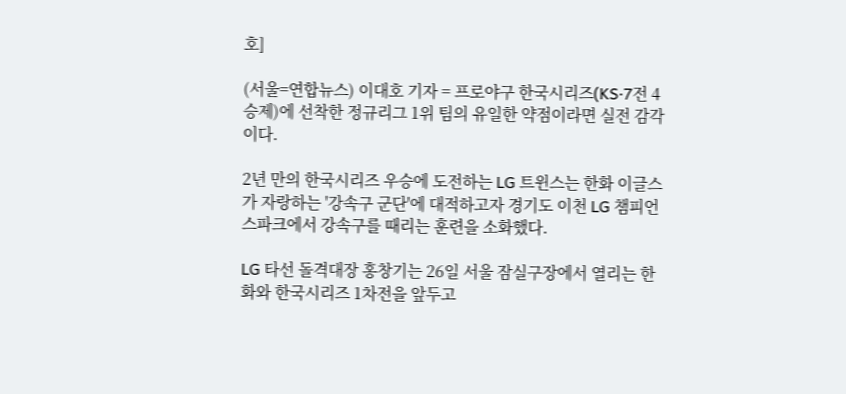호]

(서울=연합뉴스) 이대호 기자 = 프로야구 한국시리즈(KS·7전 4승제)에 선착한 정규리그 1위 팀의 유일한 약점이라면 실전 감각이다.

2년 만의 한국시리즈 우승에 도전하는 LG 트윈스는 한화 이글스가 자랑하는 '강속구 군단'에 대적하고자 경기도 이천 LG 챔피언스파크에서 강속구를 때리는 훈련을 소화했다.

LG 타선 돌격대장 홍창기는 26일 서울 잠실구장에서 열리는 한화와 한국시리즈 1차전을 앞두고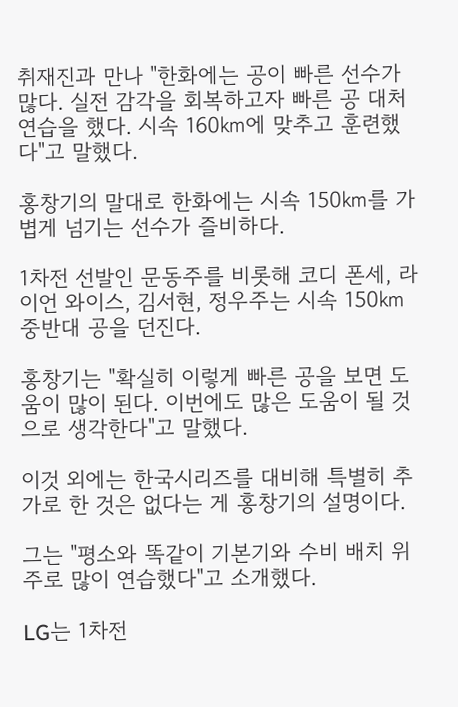취재진과 만나 "한화에는 공이 빠른 선수가 많다. 실전 감각을 회복하고자 빠른 공 대처 연습을 했다. 시속 160㎞에 맞추고 훈련했다"고 말했다.

홍창기의 말대로 한화에는 시속 150㎞를 가볍게 넘기는 선수가 즐비하다.

1차전 선발인 문동주를 비롯해 코디 폰세, 라이언 와이스, 김서현, 정우주는 시속 150㎞ 중반대 공을 던진다.

홍창기는 "확실히 이렇게 빠른 공을 보면 도움이 많이 된다. 이번에도 많은 도움이 될 것으로 생각한다"고 말했다.

이것 외에는 한국시리즈를 대비해 특별히 추가로 한 것은 없다는 게 홍창기의 설명이다.

그는 "평소와 똑같이 기본기와 수비 배치 위주로 많이 연습했다"고 소개했다.

LG는 1차전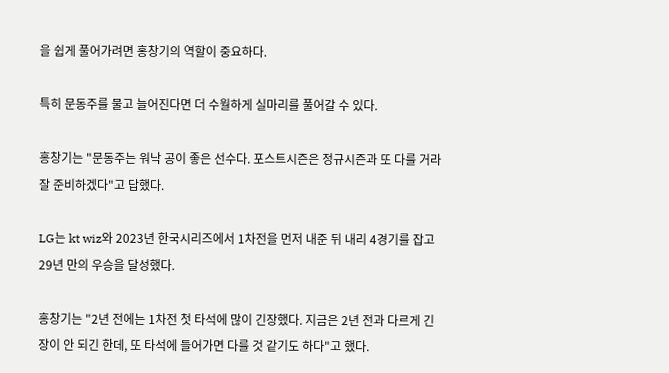을 쉽게 풀어가려면 홍창기의 역할이 중요하다.

특히 문동주를 물고 늘어진다면 더 수월하게 실마리를 풀어갈 수 있다.

홍창기는 "문동주는 워낙 공이 좋은 선수다. 포스트시즌은 정규시즌과 또 다를 거라 잘 준비하겠다"고 답했다.

LG는 kt wiz와 2023년 한국시리즈에서 1차전을 먼저 내준 뒤 내리 4경기를 잡고 29년 만의 우승을 달성했다.

홍창기는 "2년 전에는 1차전 첫 타석에 많이 긴장했다. 지금은 2년 전과 다르게 긴장이 안 되긴 한데, 또 타석에 들어가면 다를 것 같기도 하다"고 했다.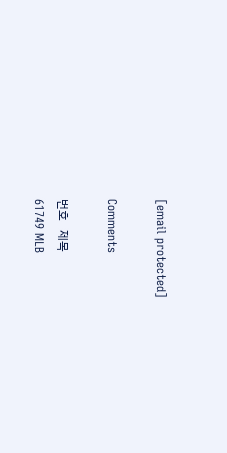[email protected]

Comments

번호   제목
61749 MLB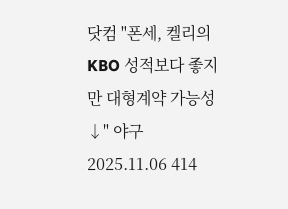닷컴 "폰세, 켈리의 KBO 성적보다 좋지만 대형계약 가능성↓" 야구 2025.11.06 414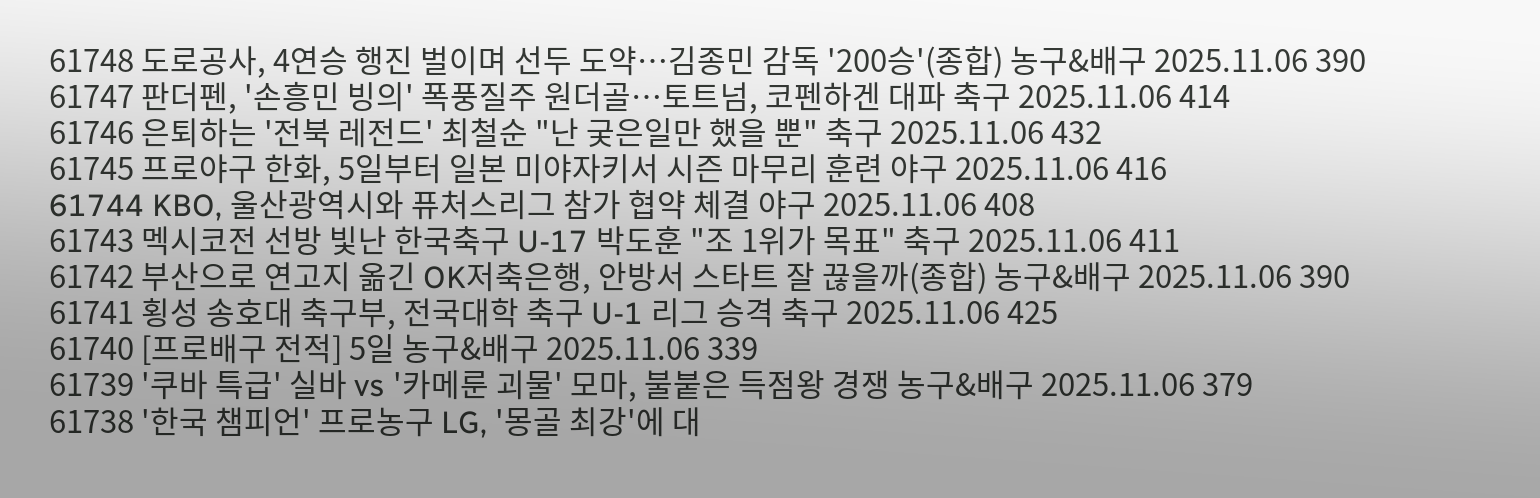61748 도로공사, 4연승 행진 벌이며 선두 도약…김종민 감독 '200승'(종합) 농구&배구 2025.11.06 390
61747 판더펜, '손흥민 빙의' 폭풍질주 원더골…토트넘, 코펜하겐 대파 축구 2025.11.06 414
61746 은퇴하는 '전북 레전드' 최철순 "난 궂은일만 했을 뿐" 축구 2025.11.06 432
61745 프로야구 한화, 5일부터 일본 미야자키서 시즌 마무리 훈련 야구 2025.11.06 416
61744 KBO, 울산광역시와 퓨처스리그 참가 협약 체결 야구 2025.11.06 408
61743 멕시코전 선방 빛난 한국축구 U-17 박도훈 "조 1위가 목표" 축구 2025.11.06 411
61742 부산으로 연고지 옮긴 OK저축은행, 안방서 스타트 잘 끊을까(종합) 농구&배구 2025.11.06 390
61741 횡성 송호대 축구부, 전국대학 축구 U-1 리그 승격 축구 2025.11.06 425
61740 [프로배구 전적] 5일 농구&배구 2025.11.06 339
61739 '쿠바 특급' 실바 vs '카메룬 괴물' 모마, 불붙은 득점왕 경쟁 농구&배구 2025.11.06 379
61738 '한국 챔피언' 프로농구 LG, '몽골 최강'에 대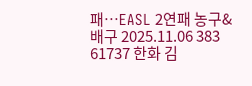패…EASL 2연패 농구&배구 2025.11.06 383
61737 한화 김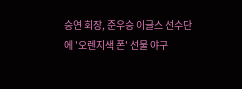승연 회장, 준우승 이글스 선수단에 '오렌지색 폰' 선물 야구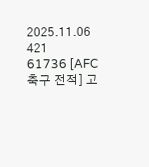2025.11.06 421
61736 [AFC축구 전적] 고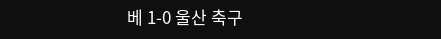베 1-0 울산 축구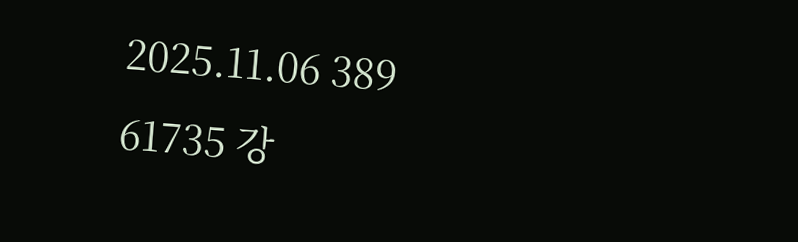2025.11.06 389
61735 강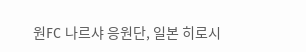원FC 나르샤 응원단, 일본 히로시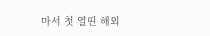마서 첫 열띤 해외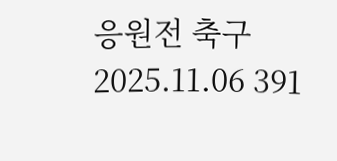응원전 축구 2025.11.06 391